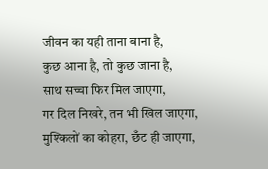जीवन का यही ताना बाना है,
कुछ आना है, तो कुछ जाना है,
साथ सच्चा फिर मिल जाएगा,
गर दिल निखरे, तन भी खिल जाएगा,
मुश्किलों का कोहरा, छँट ही जाएगा,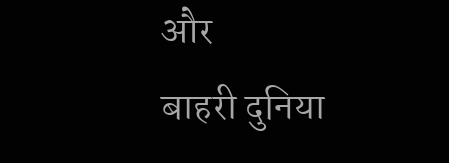और
बाहरी दुनिया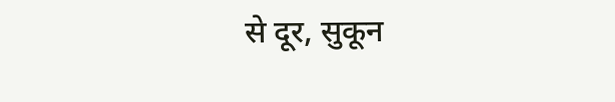से दूर, सुकून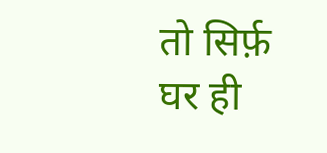तो सिर्फ़ घर ही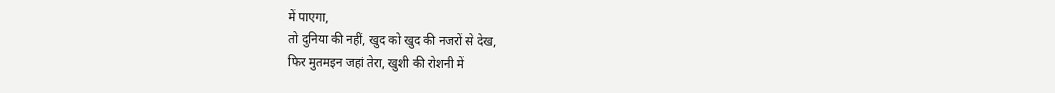में पाएगा,
तो दुनिया की नहीं, खुद को खुद की नजरों से देख,
फिर मुतमइन जहां तेरा, खुशी की रोशनी में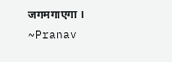जगमगाएगा ।
~Pranav